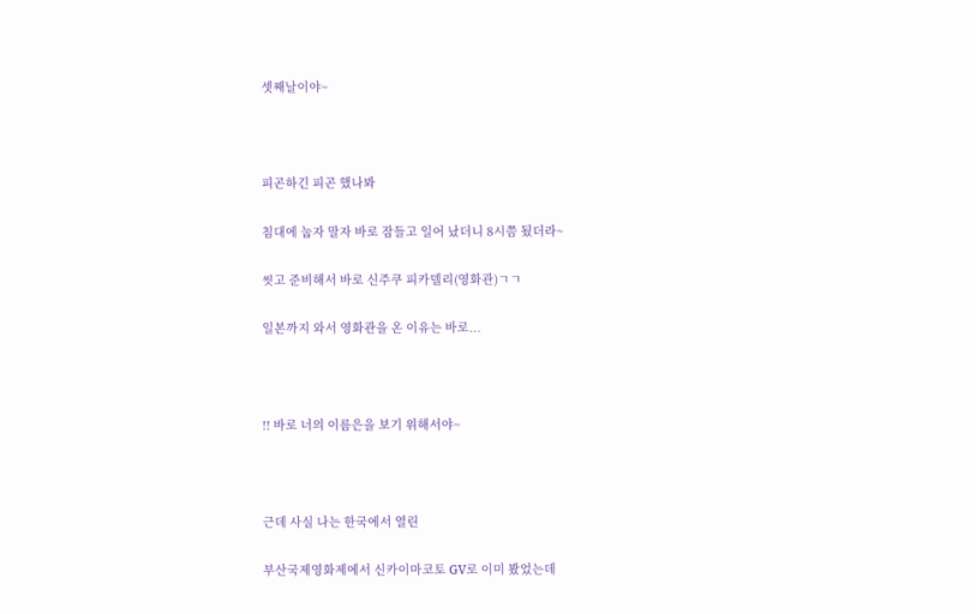셋째날이야~



피곤하긴 피곤 했나봐

침대에 눕자 말자 바로 잠들고 일어 났더니 8시쯤 됬더라~

씻고 준비해서 바로 신주쿠 피카델리(영화관)ㄱㄱ

일본까지 와서 영화관을 온 이유는 바로...



!! 바로 너의 이름은을 보기 위해서야~



근데 사실 나는 한국에서 열린

부산국제영화제에서 신카이마코토 GV로 이미 봤었는데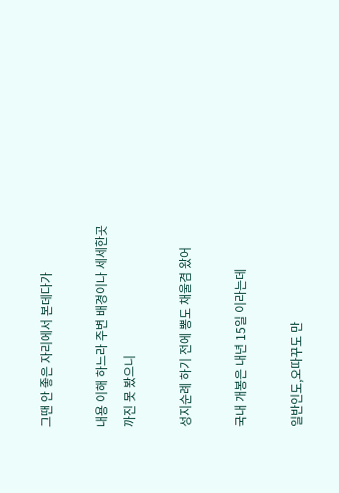그땐 안 좋은 자리에서 본데다가

내용 이해 하느라 주변 배경이나 세세한곳 까진 못 봤으니

성지순례 하기 전에 뽕도 채울겸 왔어

국내 개봉은 내년 15일 이라는데

일반인도,오따꾸도 만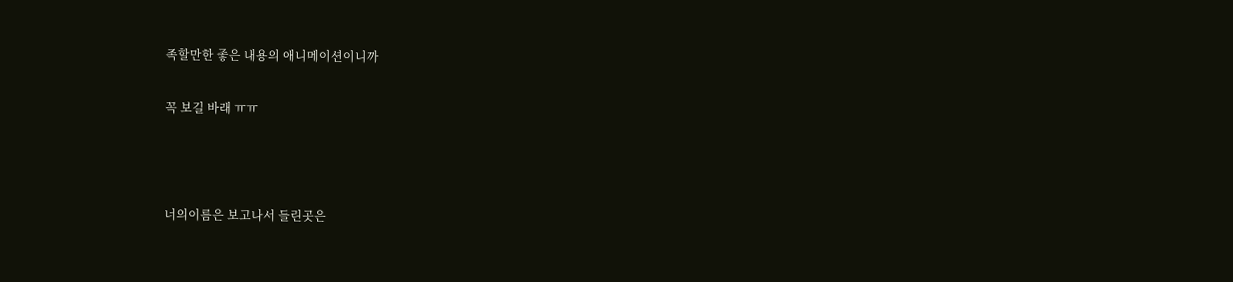족할만한 좋은 내용의 애니메이션이니까

꼭 보길 바래 ㅠㅠ



너의이름은 보고나서 들린곳은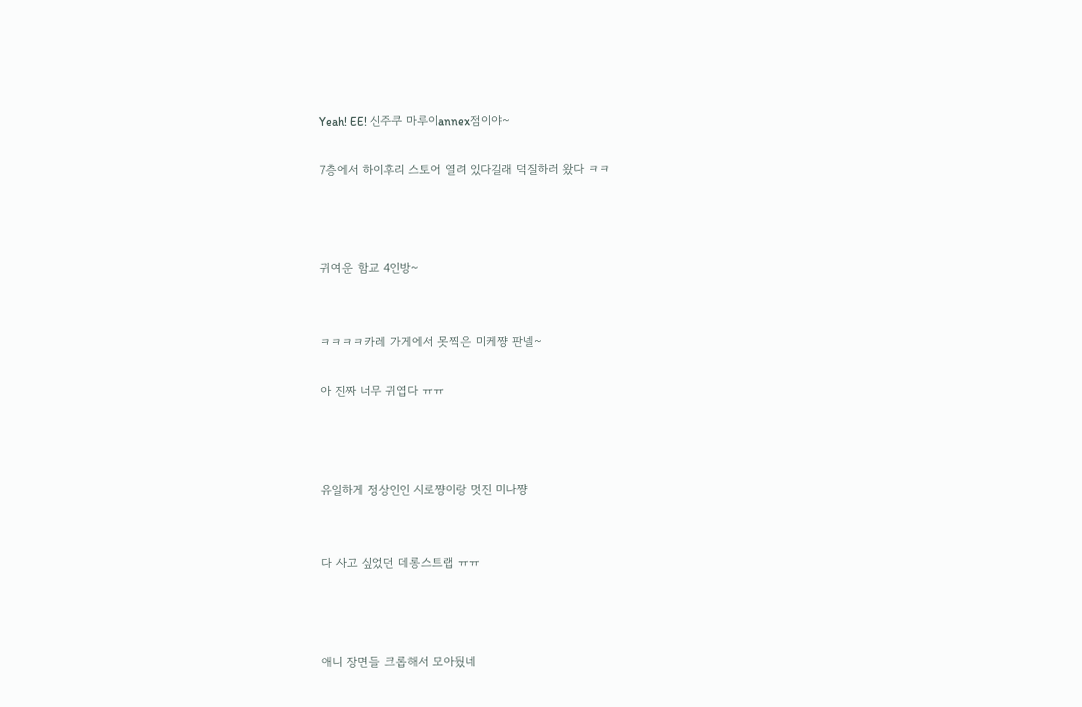Yeah! EE! 신주쿠 마루이annex점이야~

7층에서 하이후리 스토어 열려 있다길래 덕질하러 왔다 ㅋㅋ



귀여운 함교 4인방~


ㅋㅋㅋㅋ카레 가게에서 못찍은 미케쨩 판넬~

아 진짜 너무 귀엽다 ㅠㅠ



유일하게 정상인인 시로쨩이랑 멋진 미나쨩


다 사고 싶었던 데롱스트랩 ㅠㅠ



애니 장면들 크롭해서 모아뒀네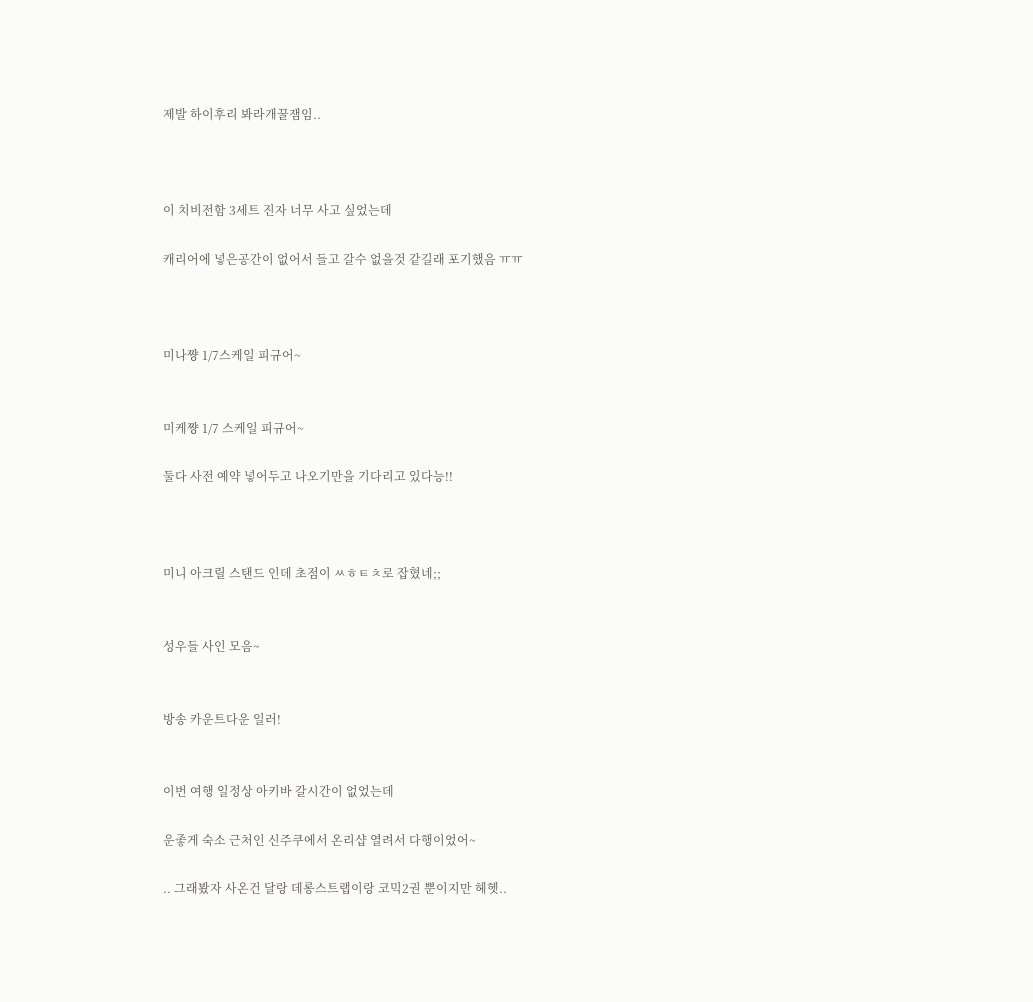제발 하이후리 봐라개꿀잼임..



이 치비전함 3세트 진자 너무 사고 싶었는데

캐리어에 넣은공간이 없어서 들고 갈수 없을것 같길래 포기했음 ㅠㅠ



미나쨩 1/7스케일 피규어~


미케쨩 1/7 스케일 피규어~

둘다 사전 예약 넣어두고 나오기만을 기다리고 있다능!!



미니 아크릴 스탠드 인데 초점이 ㅆㅎㅌㅊ로 잡혔네;;


성우들 사인 모음~


방송 카운트다운 일러!


이번 여행 일정상 아키바 갈시간이 없었는데

운좋게 숙소 근처인 신주쿠에서 온리샵 열려서 다행이었어~

.. 그래봤자 사온건 달랑 데롱스트랩이랑 코믹2권 뿐이지만 헤헷..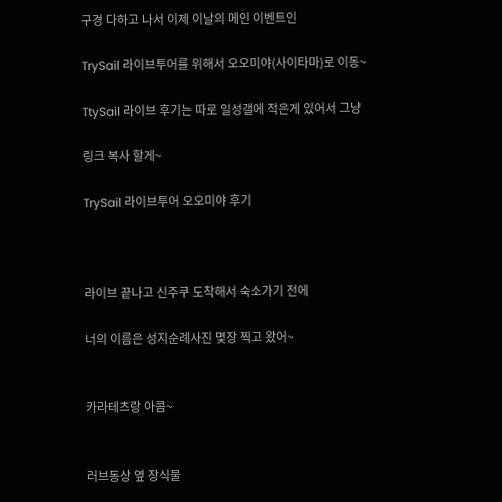구경 다하고 나서 이제 이날의 메인 이벤트인

TrySail 라이브투어를 위해서 오오미야(사이타마)로 이동~

TtySail 라이브 후기는 따로 일성갤에 적은게 있어서 그냥

링크 복사 할게~

TrySail 라이브투어 오오미야 후기



라이브 끝나고 신주쿠 도착해서 숙소가기 전에

너의 이름은 성지순례사진 몇장 찍고 왔어~


카라테츠랑 아콤~


러브동상 옆 장식물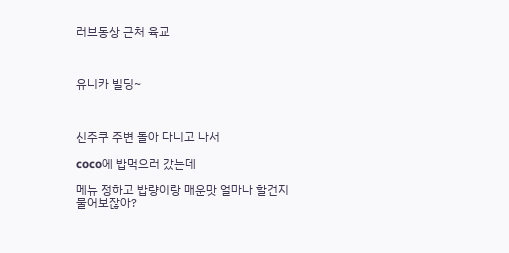러브동상 근처 육교



유니카 빌딩~



신주쿠 주변 돌아 다니고 나서

coco에 밥먹으러 갔는데

메뉴 정하고 밥량이랑 매운맛 얼마나 할건지 물어보잖아?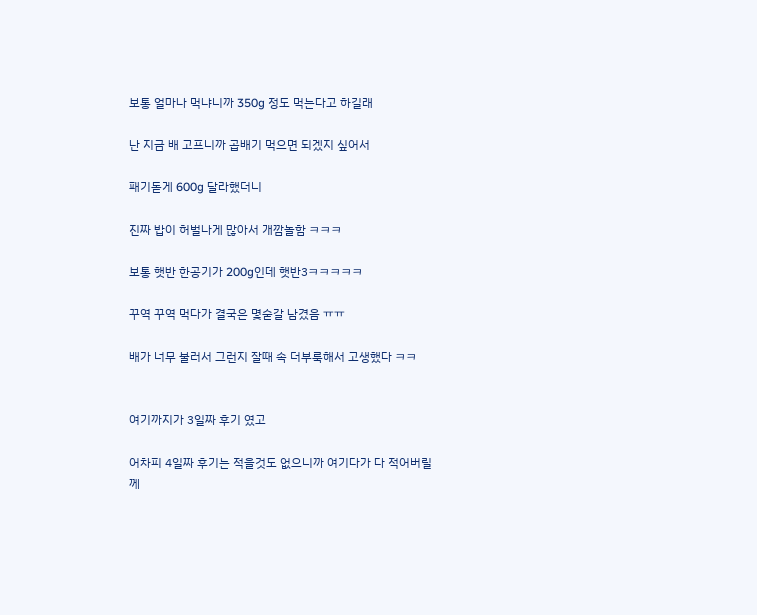보통 얼마나 먹냐니까 350g 정도 먹는다고 하길래

난 지금 배 고프니까 곱배기 먹으면 되겠지 싶어서

패기돋게 600g 달라했더니

진짜 밥이 허벌나게 많아서 개깜놀함 ㅋㅋㅋ

보통 햇반 한공기가 200g인데 햇반3ㅋㅋㅋㅋㅋ

꾸역 꾸역 먹다가 결국은 몇숟갈 남겼음 ㅠㅠ

배가 너무 불러서 그런지 잘때 속 더부룩해서 고생했다 ㅋㅋ


여기까지가 3일짜 후기 였고

어차피 4일짜 후기는 적을것도 없으니까 여기다가 다 적어버릴께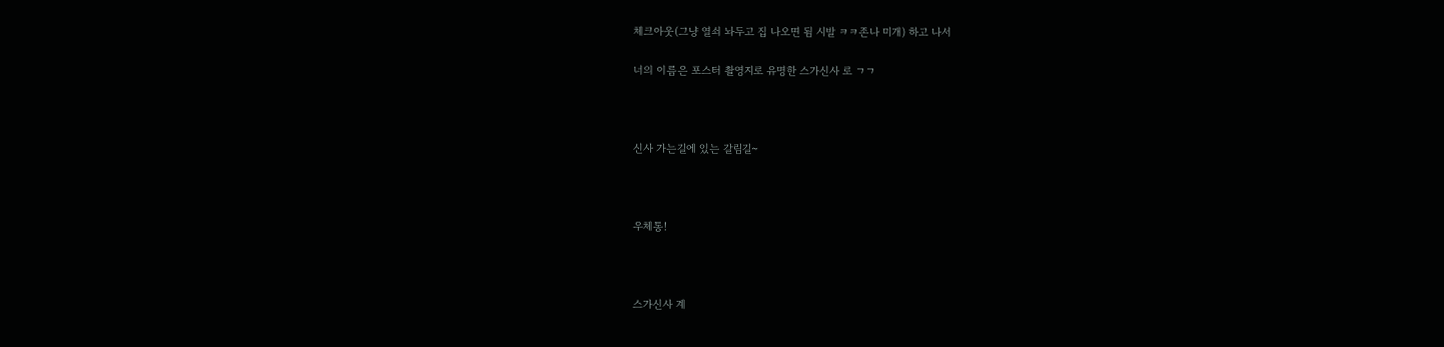체크아웃(그냥 열쇠 놔두고 집 나오면 됨 시발 ㅋㅋ존나 미개) 하고 나서

너의 이름은 포스터 촬영지로 유명한 스가신사 로 ㄱㄱ



신사 가는길에 있는 갈림길~



우체통!



스가신사 계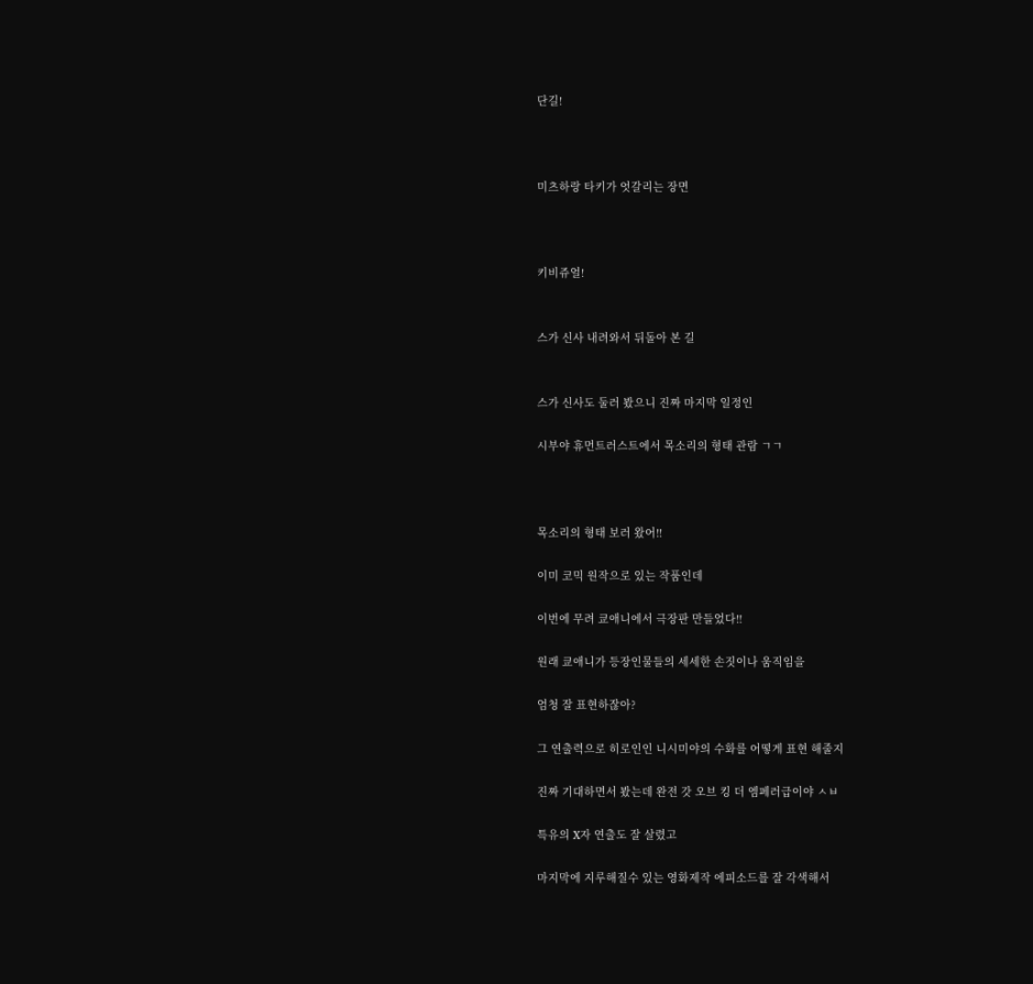단길!



미츠하랑 타키가 엇갈리는 장면



키비쥬얼!


스가 신사 내려와서 뒤돌아 본 길


스가 신사도 둘러 봤으니 진짜 마지막 일정인

시부야 휴먼트러스트에서 목소리의 형태 관람 ㄱㄱ



목소리의 형태 보러 왔어!!

이미 코믹 원작으로 있는 작품인데

이번에 무려 쿄애니에서 극장판 만들었다!!

원래 쿄애니가 등장인물들의 세세한 손짓이나 움직임을

엄청 잘 표현하잖아?

그 연출력으로 히로인인 니시미야의 수화를 어떻게 표현 해줄지

진짜 기대하면서 봤는데 완전 갓 오브 킹 더 엠페러급이야 ㅅㅂ

특유의 X자 연출도 잘 살렸고

마지막에 지루해질수 있는 영화제작 에피소드를 잘 각색해서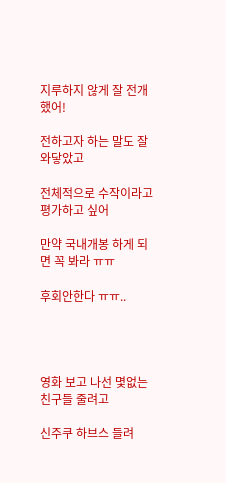지루하지 않게 잘 전개했어!

전하고자 하는 말도 잘 와닿았고

전체적으로 수작이라고 평가하고 싶어

만약 국내개봉 하게 되면 꼭 봐라 ㅠㅠ

후회안한다 ㅠㅠ..




영화 보고 나선 몇없는 친구들 줄려고

신주쿠 하브스 들려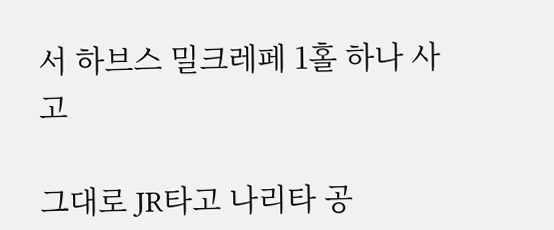서 하브스 밀크레페 1홀 하나 사고

그대로 JR타고 나리타 공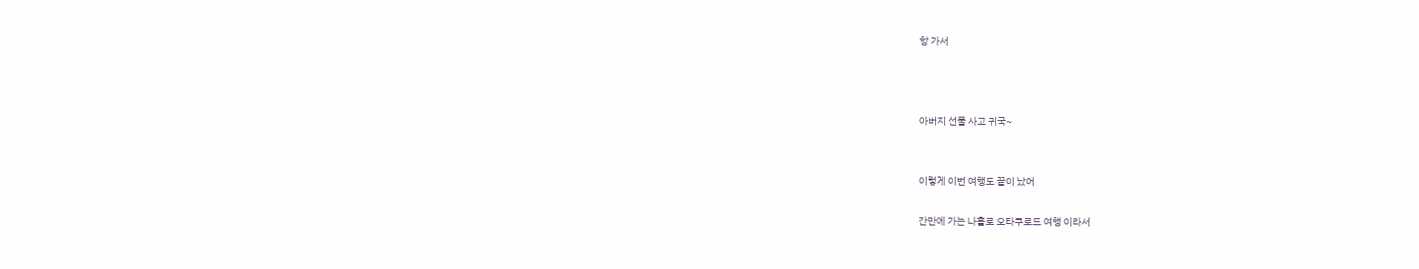항 가서



아버지 선물 사고 귀국~


이렇게 이번 여행도 끝이 났어

간만에 가는 나홀로 오타쿠로드 여행 이라서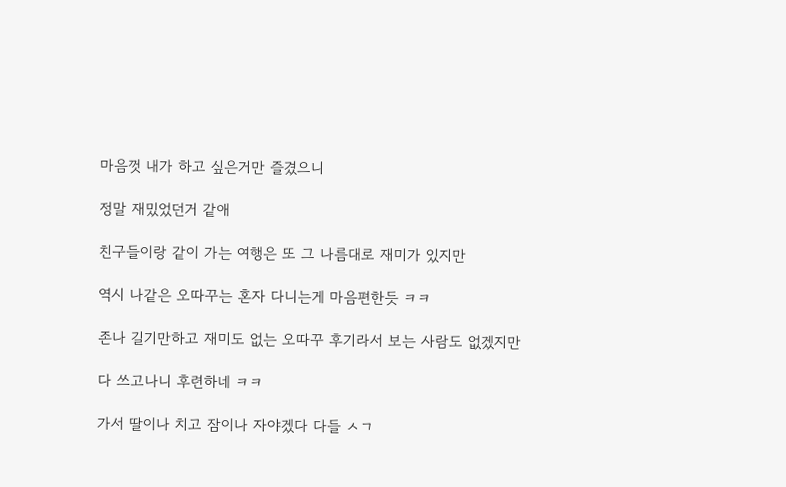마음껏 내가 하고 싶은거만 즐겼으니

정말 재밌었던거 같애

친구들이랑 같이 가는 여행은 또 그 나름대로 재미가 있지만

역시 나같은 오따꾸는 혼자 다니는게 마음편한듯 ㅋㅋ

존나 길기만하고 재미도 없는 오따꾸 후기라서 보는 사람도 없겠지만

다 쓰고나니 후련하네 ㅋㅋ

가서 딸이나 치고 잠이나 자야겠다 다들 ㅅㄱ